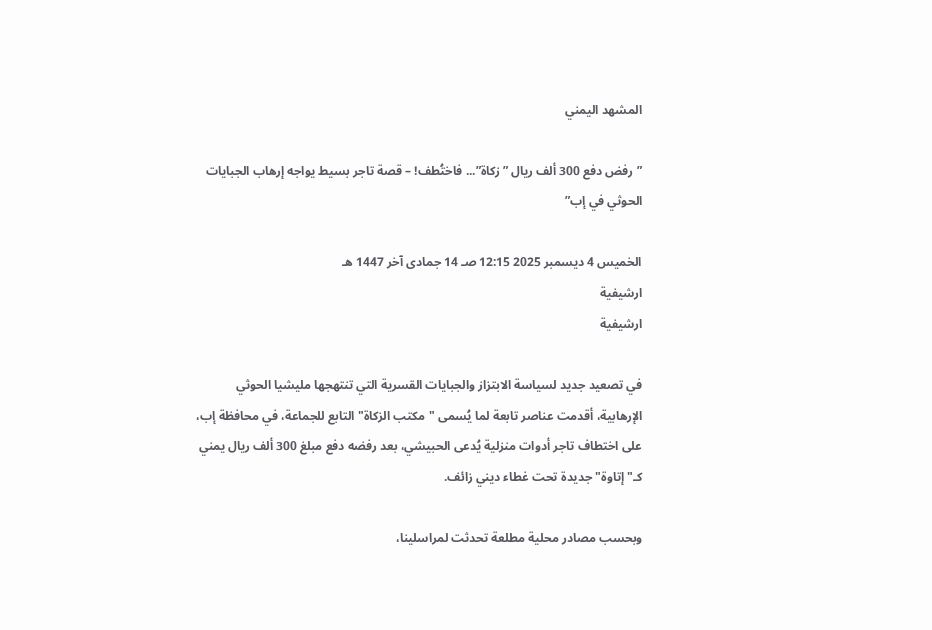المشهد اليمني

”رفض دفع 300 ألف ريال ”زكاة”... فاختُطف! – قصة تاجر بسيط يواجه إرهاب الجبايات الحوثي في إب”

الخميس 4 ديسمبر 2025 12:15 صـ 14 جمادى آخر 1447 هـ
ارشيفية
ارشيفية

في تصعيد جديد لسياسة الابتزاز والجبايات القسرية التي تنتهجها مليشيا الحوثي الإرهابية، أقدمت عناصر تابعة لما يُسمى "مكتب الزكاة" التابع للجماعة، في محافظة إب، على اختطاف تاجر أدوات منزلية يُدعى الحبيشي، بعد رفضه دفع مبلغ 300 ألف ريال يمني كـ"إتاوة" جديدة تحت غطاء ديني زائف.

وبحسب مصادر محلية مطلعة تحدثت لمراسلينا،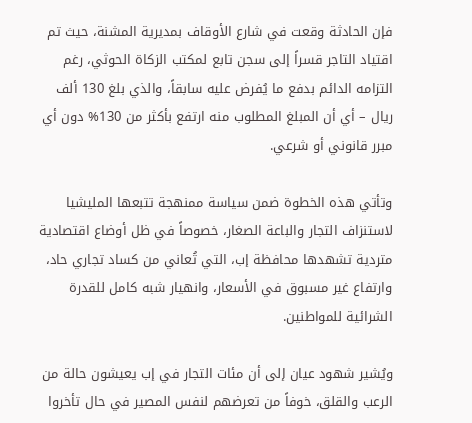فإن الحادثة وقعت في شارع الأوقاف بمديرية المشنة، حيث تم اقتياد التاجر قسراً إلى سجن تابع لمكتب الزكاة الحوثي، رغم التزامه الدائم بدفع ما يُفرض عليه سابقاً، والذي بلغ 130 ألف ريال – أي أن المبلغ المطلوب منه ارتفع بأكثر من 130% دون أي مبرر قانوني أو شرعي.

وتأتي هذه الخطوة ضمن سياسة ممنهجة تتبعها المليشيا لاستنزاف التجار والباعة الصغار، خصوصاً في ظل أوضاع اقتصادية متردية تشهدها محافظة إب، التي تُعاني من كساد تجاري حاد، وارتفاع غير مسبوق في الأسعار، وانهيار شبه كامل للقدرة الشرائية للمواطنين.

ويُشير شهود عيان إلى أن مئات التجار في إب يعيشون حالة من الرعب والقلق، خوفاً من تعرضهم لنفس المصير في حال تأخروا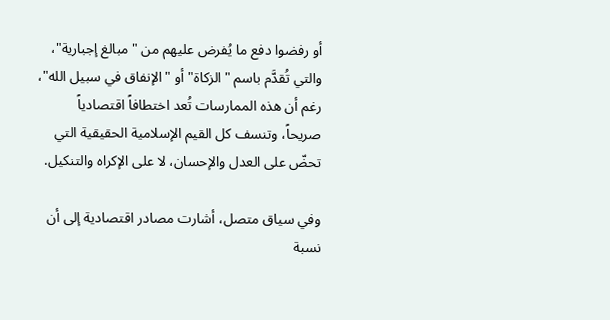أو رفضوا دفع ما يُفرض عليهم من "مبالغ إجبارية"، والتي تُقدَّم باسم "الزكاة" أو "الإنفاق في سبيل الله"، رغم أن هذه الممارسات تُعد اختطافاً اقتصادياً صريحاً، وتنسف كل القيم الإسلامية الحقيقية التي تحضّ على العدل والإحسان، لا على الإكراه والتنكيل.

وفي سياق متصل، أشارت مصادر اقتصادية إلى أن نسبة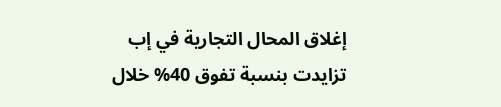إغلاق المحال التجارية في إب تزايدت بنسبة تفوق 40% خلال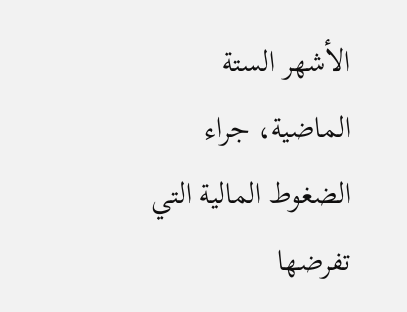الأشهر الستة الماضية، جراء الضغوط المالية التي تفرضها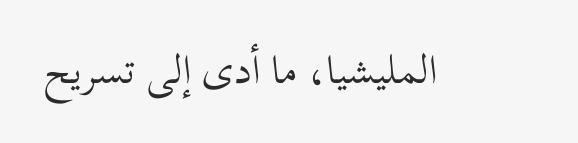المليشيا، ما أدى إلى تسريح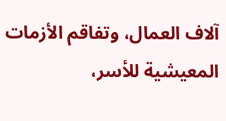آلاف العمال، وتفاقم الأزمات المعيشية للأسر،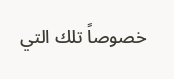خصوصاً تلك التي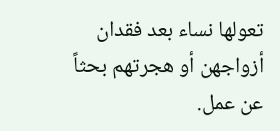تعولها نساء بعد فقدان أزواجهن أو هجرتهم بحثاً عن عمل.